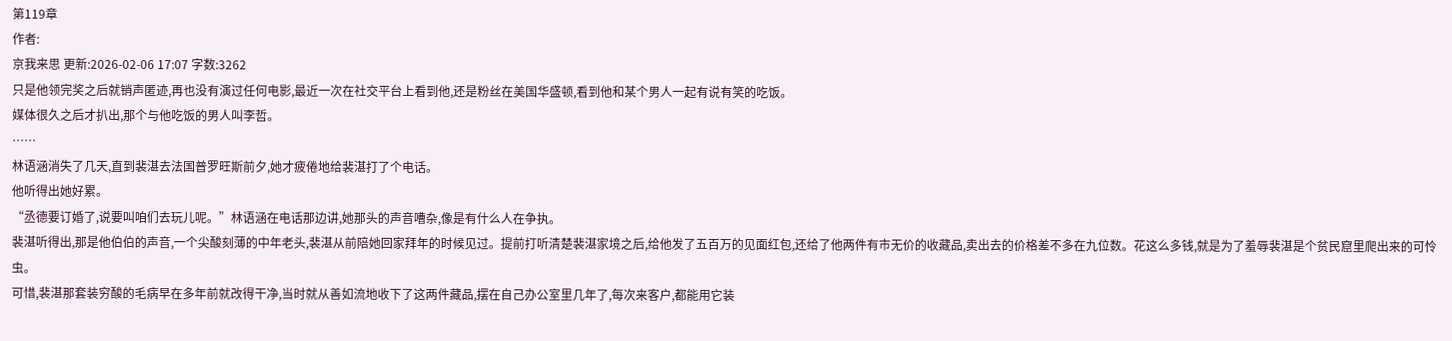第119章
作者:
京我来思 更新:2026-02-06 17:07 字数:3262
只是他领完奖之后就销声匿迹,再也没有演过任何电影,最近一次在社交平台上看到他,还是粉丝在美国华盛顿,看到他和某个男人一起有说有笑的吃饭。
媒体很久之后才扒出,那个与他吃饭的男人叫李哲。
……
林语涵消失了几天,直到裴湛去法国普罗旺斯前夕,她才疲倦地给裴湛打了个电话。
他听得出她好累。
“丞德要订婚了,说要叫咱们去玩儿呢。”林语涵在电话那边讲,她那头的声音嘈杂,像是有什么人在争执。
裴湛听得出,那是他伯伯的声音,一个尖酸刻薄的中年老头,裴湛从前陪她回家拜年的时候见过。提前打听清楚裴湛家境之后,给他发了五百万的见面红包,还给了他两件有市无价的收藏品,卖出去的价格差不多在九位数。花这么多钱,就是为了羞辱裴湛是个贫民窟里爬出来的可怜虫。
可惜,裴湛那套装穷酸的毛病早在多年前就改得干净,当时就从善如流地收下了这两件藏品,摆在自己办公室里几年了,每次来客户,都能用它装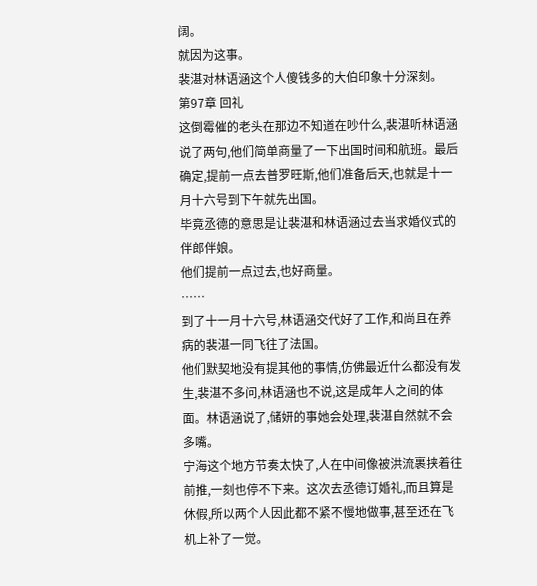阔。
就因为这事。
裴湛对林语涵这个人傻钱多的大伯印象十分深刻。
第97章 回礼
这倒霉催的老头在那边不知道在吵什么,裴湛听林语涵说了两句,他们简单商量了一下出国时间和航班。最后确定,提前一点去普罗旺斯,他们准备后天,也就是十一月十六号到下午就先出国。
毕竟丞德的意思是让裴湛和林语涵过去当求婚仪式的伴郎伴娘。
他们提前一点过去,也好商量。
……
到了十一月十六号,林语涵交代好了工作,和尚且在养病的裴湛一同飞往了法国。
他们默契地没有提其他的事情,仿佛最近什么都没有发生,裴湛不多问,林语涵也不说,这是成年人之间的体面。林语涵说了,储妍的事她会处理,裴湛自然就不会多嘴。
宁海这个地方节奏太快了,人在中间像被洪流裹挟着往前推,一刻也停不下来。这次去丞德订婚礼,而且算是休假,所以两个人因此都不紧不慢地做事,甚至还在飞机上补了一觉。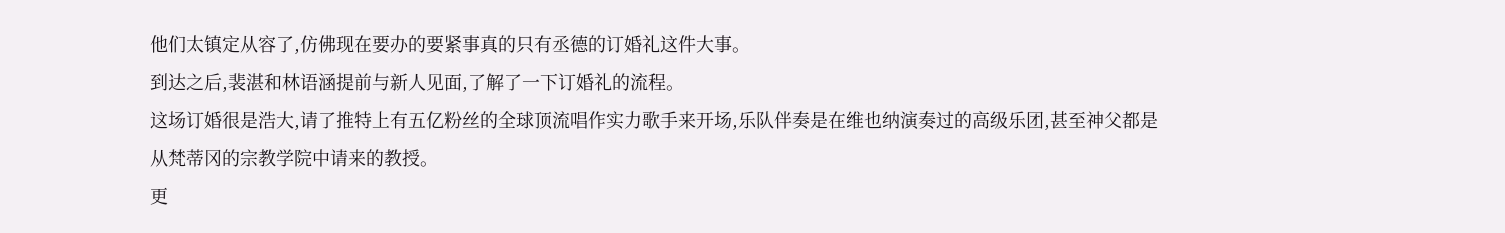他们太镇定从容了,仿佛现在要办的要紧事真的只有丞德的订婚礼这件大事。
到达之后,裴湛和林语涵提前与新人见面,了解了一下订婚礼的流程。
这场订婚很是浩大,请了推特上有五亿粉丝的全球顶流唱作实力歌手来开场,乐队伴奏是在维也纳演奏过的高级乐团,甚至神父都是从梵蒂冈的宗教学院中请来的教授。
更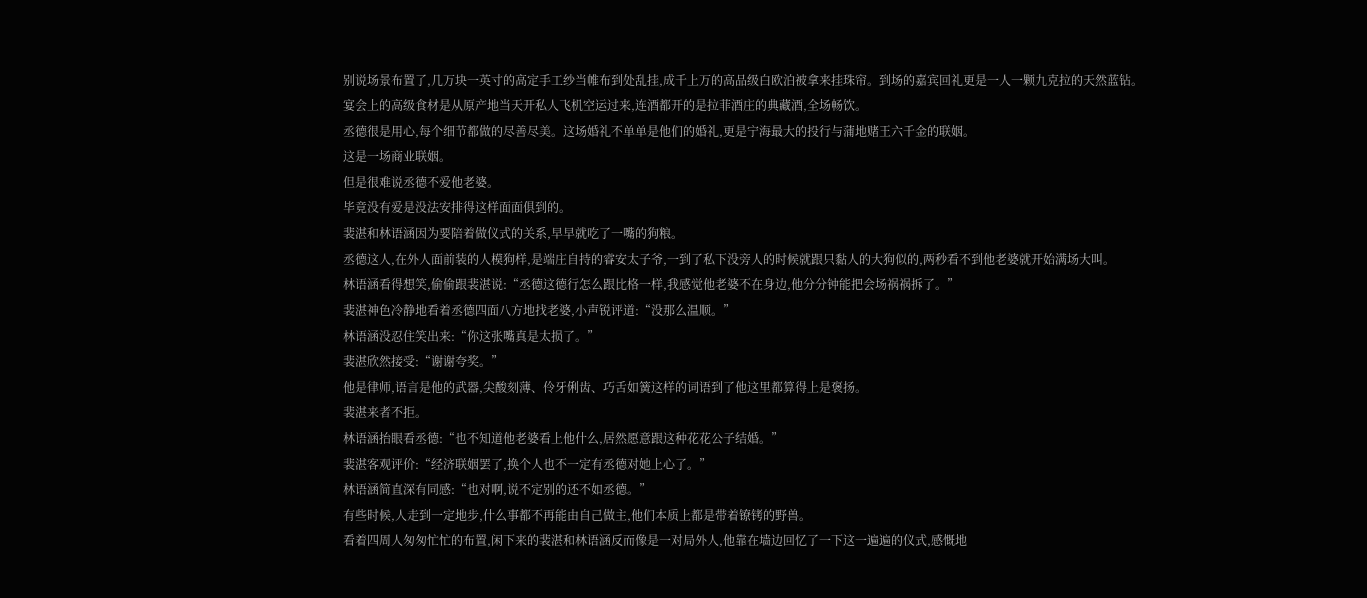别说场景布置了,几万块一英寸的高定手工纱当帷布到处乱挂,成千上万的高品级白欧泊被拿来挂珠帘。到场的嘉宾回礼更是一人一颗九克拉的天然蓝钻。
宴会上的高级食材是从原产地当天开私人飞机空运过来,连酒都开的是拉菲酒庄的典藏酒,全场畅饮。
丞德很是用心,每个细节都做的尽善尽美。这场婚礼不单单是他们的婚礼,更是宁海最大的投行与蒲地赌王六千金的联姻。
这是一场商业联姻。
但是很难说丞德不爱他老婆。
毕竟没有爱是没法安排得这样面面俱到的。
裴湛和林语涵因为要陪着做仪式的关系,早早就吃了一嘴的狗粮。
丞德这人,在外人面前装的人模狗样,是端庄自持的睿安太子爷,一到了私下没旁人的时候就跟只黏人的大狗似的,两秒看不到他老婆就开始满场大叫。
林语涵看得想笑,偷偷跟裴湛说:“丞德这德行怎么跟比格一样,我感觉他老婆不在身边,他分分钟能把会场祸祸拆了。”
裴湛神色冷静地看着丞德四面八方地找老婆,小声锐评道:“没那么温顺。”
林语涵没忍住笑出来:“你这张嘴真是太损了。”
裴湛欣然接受:“谢谢夸奖。”
他是律师,语言是他的武器,尖酸刻薄、伶牙俐齿、巧舌如簧这样的词语到了他这里都算得上是褒扬。
裴湛来者不拒。
林语涵抬眼看丞德:“也不知道他老婆看上他什么,居然愿意跟这种花花公子结婚。”
裴湛客观评价:“经济联姻罢了,换个人也不一定有丞德对她上心了。”
林语涵简直深有同感:“也对啊,说不定别的还不如丞德。”
有些时候,人走到一定地步,什么事都不再能由自己做主,他们本质上都是带着镣铐的野兽。
看着四周人匆匆忙忙的布置,闲下来的裴湛和林语涵反而像是一对局外人,他靠在墙边回忆了一下这一遍遍的仪式,感慨地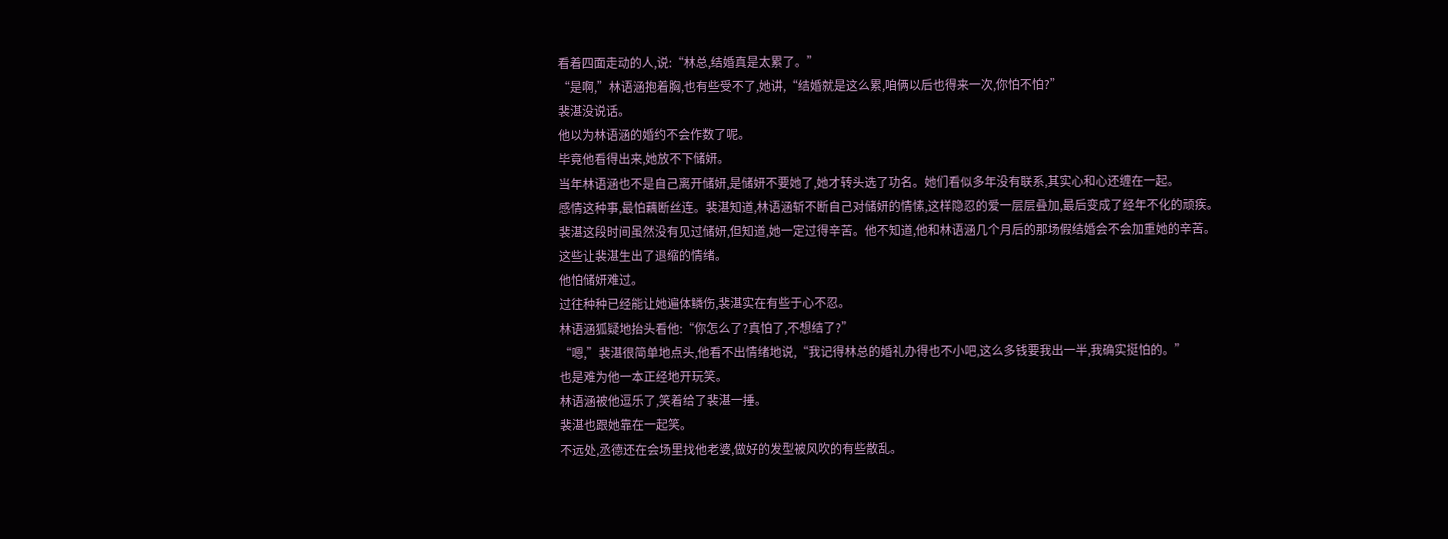看着四面走动的人,说:“林总,结婚真是太累了。”
“是啊,”林语涵抱着胸,也有些受不了,她讲,“结婚就是这么累,咱俩以后也得来一次,你怕不怕?”
裴湛没说话。
他以为林语涵的婚约不会作数了呢。
毕竟他看得出来,她放不下储妍。
当年林语涵也不是自己离开储妍,是储妍不要她了,她才转头选了功名。她们看似多年没有联系,其实心和心还缠在一起。
感情这种事,最怕藕断丝连。裴湛知道,林语涵斩不断自己对储妍的情愫,这样隐忍的爱一层层叠加,最后变成了经年不化的顽疾。
裴湛这段时间虽然没有见过储妍,但知道,她一定过得辛苦。他不知道,他和林语涵几个月后的那场假结婚会不会加重她的辛苦。
这些让裴湛生出了退缩的情绪。
他怕储妍难过。
过往种种已经能让她遍体鳞伤,裴湛实在有些于心不忍。
林语涵狐疑地抬头看他:“你怎么了?真怕了,不想结了?”
“嗯,”裴湛很简单地点头,他看不出情绪地说,“我记得林总的婚礼办得也不小吧,这么多钱要我出一半,我确实挺怕的。”
也是难为他一本正经地开玩笑。
林语涵被他逗乐了,笑着给了裴湛一捶。
裴湛也跟她靠在一起笑。
不远处,丞德还在会场里找他老婆,做好的发型被风吹的有些散乱。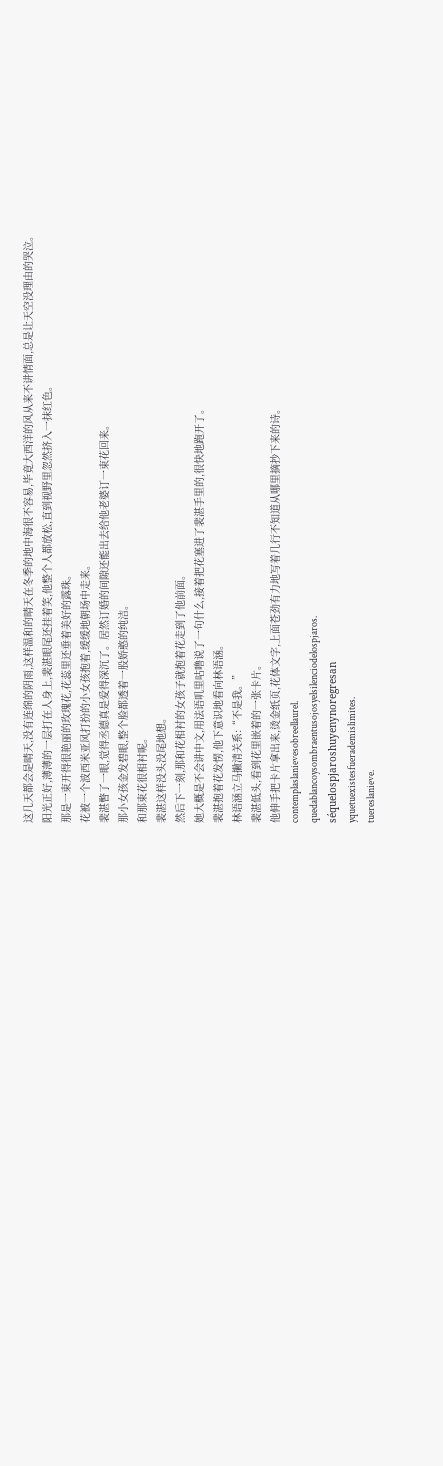这几天都会是晴天,没有连绵的阴雨,这样温和的晴天在冬季的地中海很不容易,毕竟大西洋的风从来不讲情面,总是让天空没理由的哭泣。
阳光正好,薄薄的一层打在人身上,裴湛眼尾还挂着笑,他整个人都放松,直到视野里忽然挤入一抹红色。
那是一束开得很艳丽的玫瑰花,花蕊里还垂着美好的露珠。
花被一个波西米亚风打扮的小女孩抱着,缓缓地朝场中走来。
裴湛瞥了一眼,觉得丞德真是爱得深沉了。居然订婚的间隙还能出去给他老婆订一束花回来。
那小女孩金发碧眼,整个脸都透着一股娇憨的纯洁。
和那束花很相衬呢。
裴湛这样没头没尾地想。
然后下一刻,那和花相衬的女孩子就抱着花走到了他前面。
她大概是不会讲中文,用法语叽里咕噜说了一句什么,接着把花塞进了裴湛手里的,很快地跑开了。
裴湛抱着花发愣,他下意识地看向林语涵。
林语涵立马撇清关系:“不是我。”
裴湛低头,看到花里嵌着的一张卡片。
他伸手把卡片拿出来,烫金纸页,花体文字,上面苍劲有力地写着几行不知道从哪里摘抄下来的诗。
contemplaslanievesobreellaurel.
quedablancoysombraentusojosyelsilenciodelospjaros.
séquelospjaroshuyenynoregresan
yquetuexistesfuerademislimites.
tuereslanieve.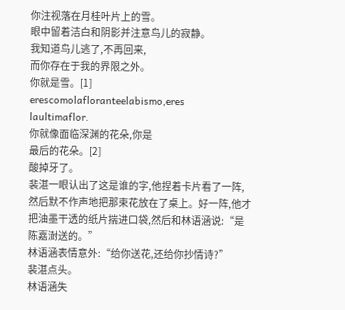你注视落在月桂叶片上的雪。
眼中留着洁白和阴影并注意鸟儿的寂静。
我知道鸟儿逃了,不再回来,
而你存在于我的界限之外。
你就是雪。[1]
erescomolafloranteelabismo,eres
laultimaflor.
你就像面临深渊的花朵,你是
最后的花朵。[2]
酸掉牙了。
裴湛一眼认出了这是谁的字,他捏着卡片看了一阵,然后默不作声地把那束花放在了桌上。好一阵,他才把油墨干透的纸片揣进口袋,然后和林语涵说:“是陈嘉澍送的。”
林语涵表情意外:“给你送花,还给你抄情诗?”
裴湛点头。
林语涵失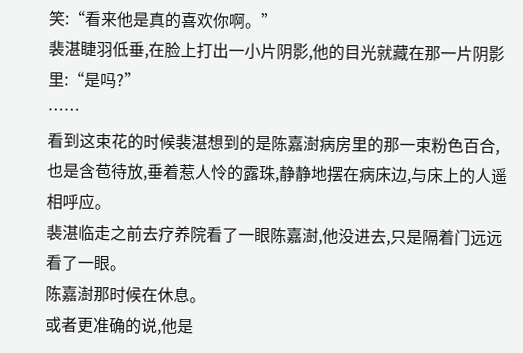笑:“看来他是真的喜欢你啊。”
裴湛睫羽低垂,在脸上打出一小片阴影,他的目光就藏在那一片阴影里:“是吗?”
……
看到这束花的时候裴湛想到的是陈嘉澍病房里的那一束粉色百合,也是含苞待放,垂着惹人怜的露珠,静静地摆在病床边,与床上的人遥相呼应。
裴湛临走之前去疗养院看了一眼陈嘉澍,他没进去,只是隔着门远远看了一眼。
陈嘉澍那时候在休息。
或者更准确的说,他是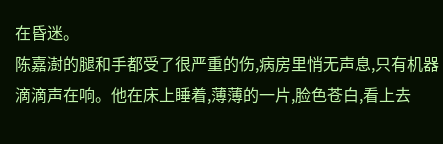在昏迷。
陈嘉澍的腿和手都受了很严重的伤,病房里悄无声息,只有机器滴滴声在响。他在床上睡着,薄薄的一片,脸色苍白,看上去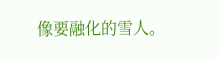像要融化的雪人。